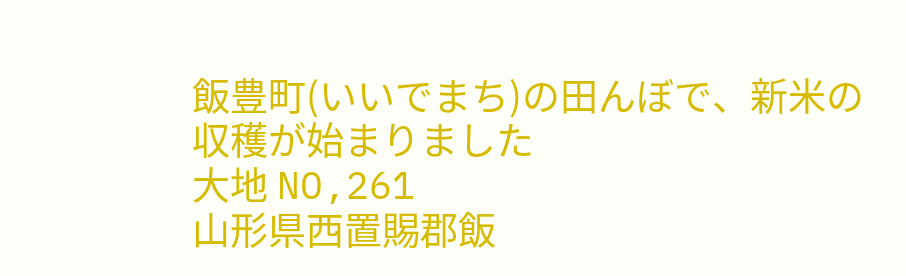飯豊町(いいでまち)の田んぼで、新米の収穫が始まりました
大地 NO,261
山形県西置賜郡飯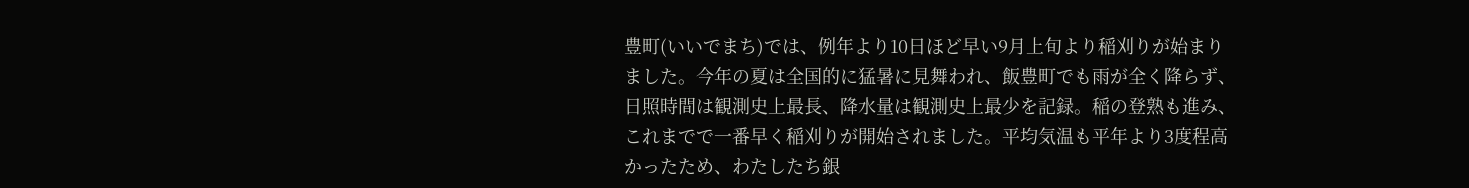豊町(いいでまち)では、例年より10日ほど早い9月上旬より稲刈りが始まりました。今年の夏は全国的に猛暑に見舞われ、飯豊町でも雨が全く降らず、日照時間は観測史上最長、降水量は観測史上最少を記録。稲の登熟も進み、これまでで一番早く稲刈りが開始されました。平均気温も平年より3度程高かったため、わたしたち銀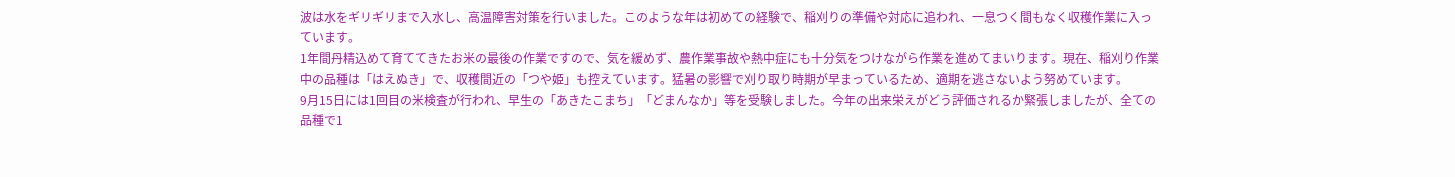波は水をギリギリまで入水し、高温障害対策を行いました。このような年は初めての経験で、稲刈りの準備や対応に追われ、一息つく間もなく収穫作業に入っています。
1年間丹精込めて育ててきたお米の最後の作業ですので、気を緩めず、農作業事故や熱中症にも十分気をつけながら作業を進めてまいります。現在、稲刈り作業中の品種は「はえぬき」で、収穫間近の「つや姫」も控えています。猛暑の影響で刈り取り時期が早まっているため、適期を逃さないよう努めています。
9月15日には1回目の米検査が行われ、早生の「あきたこまち」「どまんなか」等を受験しました。今年の出来栄えがどう評価されるか緊張しましたが、全ての品種で1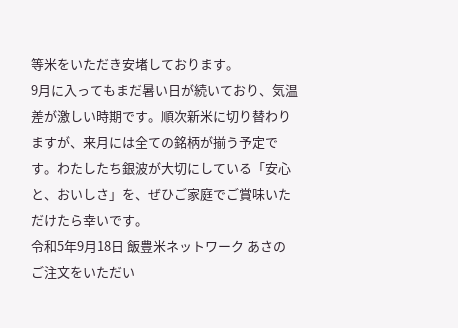等米をいただき安堵しております。
9月に入ってもまだ暑い日が続いており、気温差が激しい時期です。順次新米に切り替わりますが、来月には全ての銘柄が揃う予定です。わたしたち銀波が大切にしている「安心と、おいしさ」を、ぜひご家庭でご賞味いただけたら幸いです。
令和5年9月18日 飯豊米ネットワーク あさの
ご注文をいただい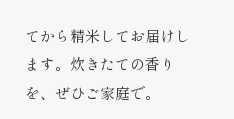てから精米してお届けします。炊きたての香りを、ぜひご家庭で。